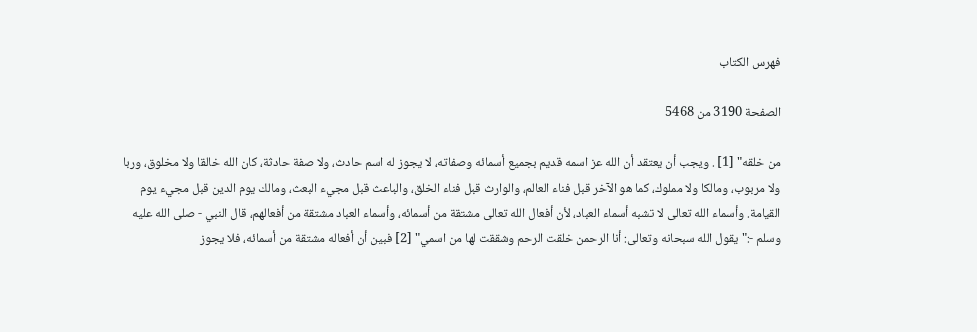فهرس الكتاب

الصفحة 3190 من 5468

من خلقه" [1] . ويجب أن يعتقد أن الله عز اسمه قديم بجميع أسمائه وصفاته، لا يجوز له اسم حادث، ولا صفة حادثة، كان الله خالقا ولا مخلوق، وربا ولا مربوب، ومالكا ولا مملوك، كما هو الآخر قبل فناء العالم، والوارث قبل فناء الخلق، والباعث قبل مجيء البعث، ومالك يوم الدين قبل مجيء يوم القيامة. وأسماء الله تعالى لا تشبه أسماء العباد، لأن أفعال الله تعالى مشتقة من أسمائه، وأسماء العباد مشتقة من أفعالهم، قال النبي - صلى الله عليه وسلم -:"يقول الله سبحانه وتعالى: أنا الرحمن خلقت الرحم وشققت لها من اسمي" [2] فبين أن أفعاله مشتقة من أسمائه، فلا يجوز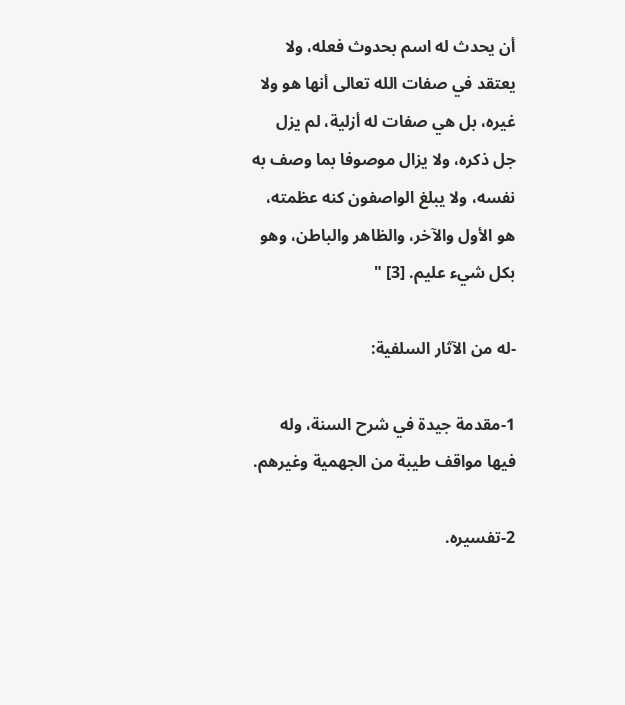أن يحدث له اسم بحدوث فعله، ولا يعتقد في صفات الله تعالى أنها هو ولا غيره، بل هي صفات له أزلية، لم يزل جل ذكره، ولا يزال موصوفا بما وصف به نفسه، ولا يبلغ الواصفون كنه عظمته، هو الأول والآخر، والظاهر والباطن، وهو بكل شيء عليم. [3] "

-له من الآثار السلفية:

1-مقدمة جيدة في شرح السنة، وله فيها مواقف طيبة من الجهمية وغيرهم.

2-تفسيره.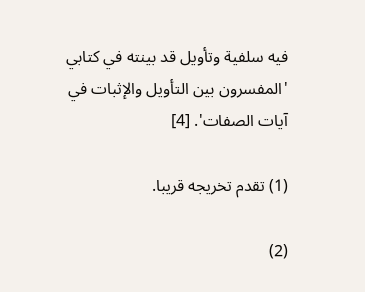فيه سلفية وتأويل قد بينته في كتابي 'المفسرون بين التأويل والإثبات في آيات الصفات'. [4]

(1) تقدم تخريجه قريبا.

(2)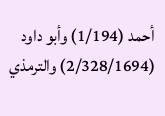أحمد (1/194) وأبو داود (2/328/1694) والترمذي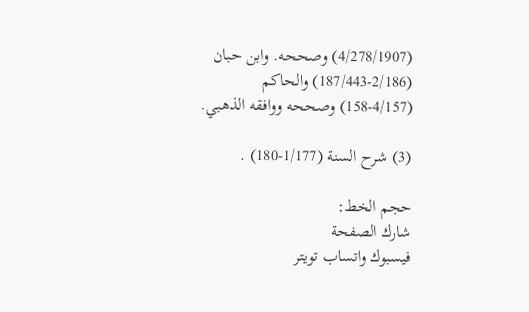(4/278/1907) وصححه. وابن حبان (2/186-187/443) والحاكم (4/157-158) وصححه ووافقه الذهبي.

(3) شرح السنة (1/177-180) .

حجم الخط:
شارك الصفحة
فيسبوك واتساب تويتر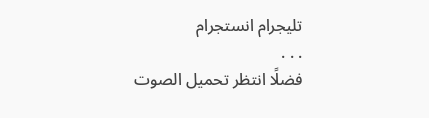تليجرام انستجرام
. . .
فضلًا انتظر تحميل الصوت